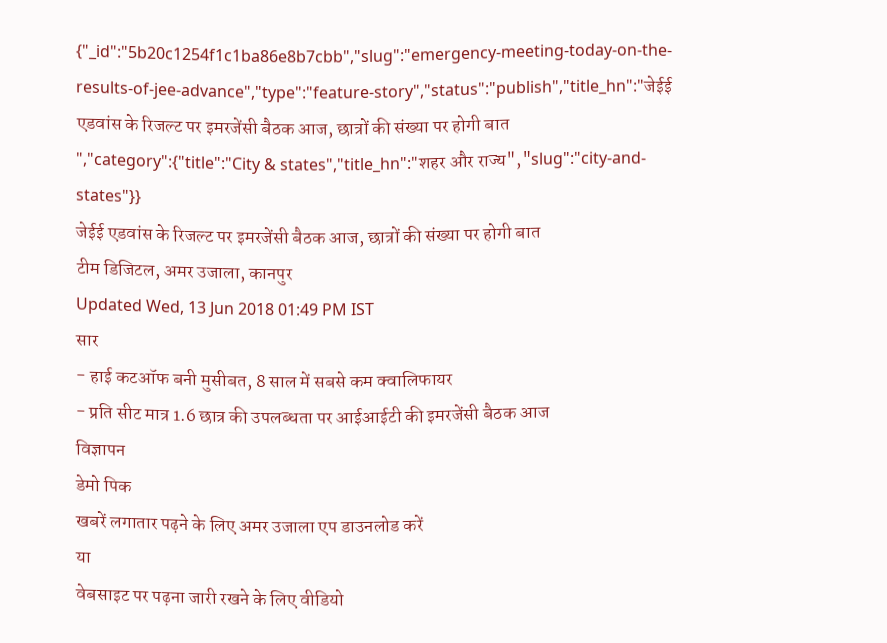{"_id":"5b20c1254f1c1ba86e8b7cbb","slug":"emergency-meeting-today-on-the-results-of-jee-advance","type":"feature-story","status":"publish","title_hn":"जेईई एडवांस के रिजल्ट पर इमरजेंसी बैठक आज, छात्रों की संख्या पर होगी बात ","category":{"title":"City & states","title_hn":"शहर और राज्य","slug":"city-and-states"}}
जेईई एडवांस के रिजल्ट पर इमरजेंसी बैठक आज, छात्रों की संख्या पर होगी बात
टीम डिजिटल, अमर उजाला, कानपुर
Updated Wed, 13 Jun 2018 01:49 PM IST
सार
- हाई कटऑफ बनी मुसीबत, 8 साल में सबसे कम क्वालिफायर
- प्रति सीट मात्र 1.6 छात्र की उपलब्धता पर आईआईटी की इमरजेंसी बैठक आज
विज्ञापन
डेमो पिक
खबरें लगातार पढ़ने के लिए अमर उजाला एप डाउनलोड करें
या
वेबसाइट पर पढ़ना जारी रखने के लिए वीडियो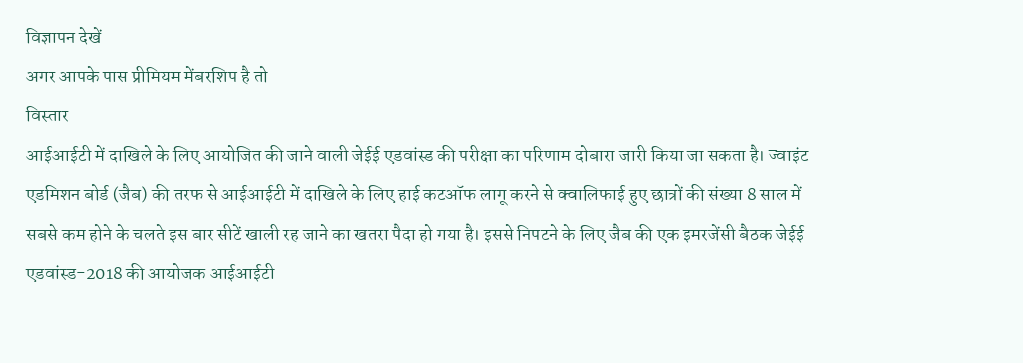विज्ञापन देखें
अगर आपके पास प्रीमियम मेंबरशिप है तो
विस्तार
आईआईटी में दाखिले के लिए आयोजित की जाने वाली जेईई एडवांस्ड की परीक्षा का परिणाम दोबारा जारी किया जा सकता है। ज्वाइंट एडमिशन बोर्ड (जैब) की तरफ से आईआईटी में दाखिले के लिए हाई कटऑफ लागू करने से क्वालिफाई हुए छात्रों की संख्या 8 साल में सबसे कम होने के चलते इस बार सीटें खाली रह जाने का खतरा पैदा हो गया है। इससे निपटने के लिए जैब की एक इमरजेंसी बैठक जेईई एडवांस्ड-2018 की आयोजक आईआईटी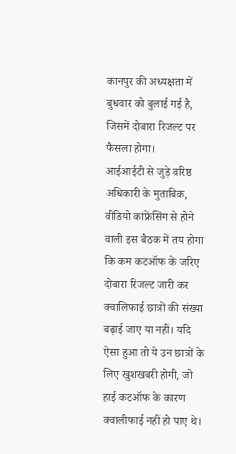कानपुर की अध्यक्षता में बुधवार को बुलाई गई है, जिसमें दोबारा रिजल्ट पर फैसला होगा।
आईआईटी से जुड़े वरिष्ठ अधिकारी के मुताबिक, वीडियो कांफ्रेंसिंग से होने वाली इस बैठक में तय होगा कि कम कटऑफ के जरिए दोबारा रिजल्ट जारी कर क्वालिफाई छात्रों की संख्या बढ़ाई जाए या नहीं। यदि ऐसा हुआ तो ये उन छात्रों के लिए खुशखबरी होगी, जो हाई कटऑफ के कारण क्वालीफाई नहीं हो पाए थे।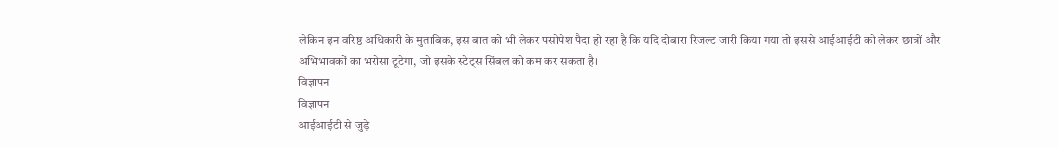लेकिन इन वरिष्ठ अधिकारी के मुताबिक, इस बात को भी लेकर पसोपेश पैदा हो रहा है कि यदि दोबारा रिजल्ट जारी किया गया तो इससे आईआईटी को लेकर छात्रों और अभिभावकों का भरोसा टूटेगा, जो इसके स्टेट्स सिंबल को कम कर सकता है।
विज्ञापन
विज्ञापन
आईआईटी से जुड़े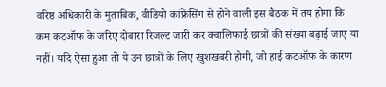वरिष्ठ अधिकारी के मुताबिक, वीडियो कांफ्रेंसिंग से होने वाली इस बैठक में तय होगा कि कम कटऑफ के जरिए दोबारा रिजल्ट जारी कर क्वालिफाई छात्रों की संख्या बढ़ाई जाए या नहीं। यदि ऐसा हुआ तो ये उन छात्रों के लिए खुशखबरी होगी, जो हाई कटऑफ के कारण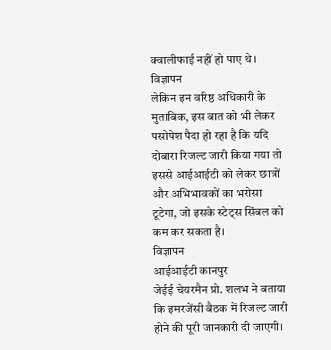क्वालीफाई नहीं हो पाए थे।
विज्ञापन
लेकिन इन वरिष्ठ अधिकारी के मुताबिक, इस बात को भी लेकर पसोपेश पैदा हो रहा है कि यदि दोबारा रिजल्ट जारी किया गया तो इससे आईआईटी को लेकर छात्रों और अभिभावकों का भरोसा टूटेगा, जो इसके स्टेट्स सिंबल को कम कर सकता है।
विज्ञापन
आईआईटी कानपुर
जेईई चेयरमैन प्रो. शलभ ने बताया कि इमरजेंसी बैठक में रिजल्ट जारी होने की पूरी जानकारी दी जाएगी।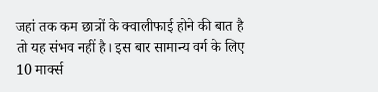जहां तक कम छात्रों के क्वालीफाई होने की बात है तो यह संभव नहीं है। इस बार सामान्य वर्ग के लिए 10 मार्क्स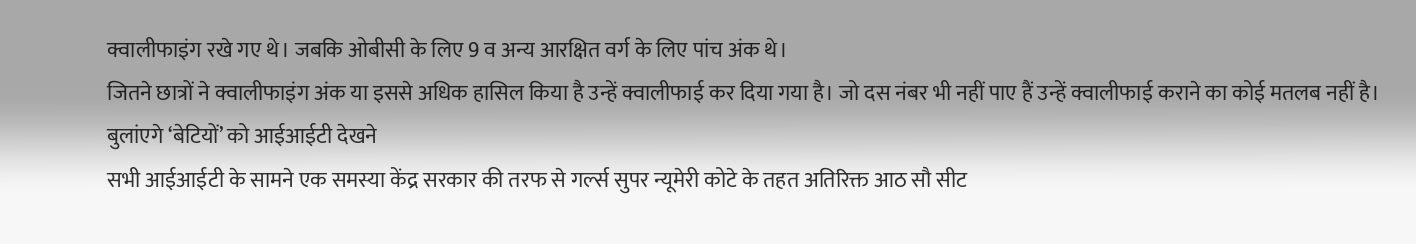क्वालीफाइंग रखे गए थे। जबकि ओबीसी के लिए 9 व अन्य आरक्षित वर्ग के लिए पांच अंक थे।
जितने छात्रों ने क्वालीफाइंग अंक या इससे अधिक हासिल किया है उन्हें क्वालीफाई कर दिया गया है। जो दस नंबर भी नहीं पाए हैं उन्हें क्वालीफाई कराने का कोई मतलब नहीं है।
बुलांएगे ‘बेटियों’ को आईआईटी देखने
सभी आईआईटी के सामने एक समस्या केंद्र सरकार की तरफ से गर्ल्स सुपर न्यूमेरी कोटे के तहत अतिरिक्त आठ सौ सीट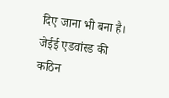दिए जाना भी बना है। जेईई एडवांस्ड की कठिन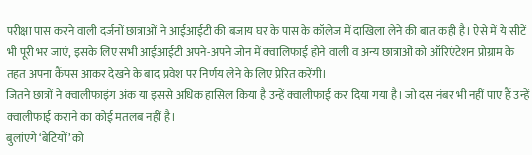परीक्षा पास करने वाली दर्जनों छात्राओं ने आईआईटी की बजाय घर के पास के कॉलेज में दाखिला लेने की बात कही है। ऐसे में ये सीटें भी पूरी भर जाएं, इसके लिए सभी आईआईटी अपने-अपने जोन में क्वालिफाई होने वाली व अन्य छात्राओं को ऑरिएंटेशन प्रोग्राम के तहत अपना कैंपस आकर देखने के बाद प्रवेश पर निर्णय लेने के लिए प्रेरित करेंगी।
जितने छात्रों ने क्वालीफाइंग अंक या इससे अधिक हासिल किया है उन्हें क्वालीफाई कर दिया गया है। जो दस नंबर भी नहीं पाए हैं उन्हें क्वालीफाई कराने का कोई मतलब नहीं है।
बुलांएगे ‘बेटियों’ को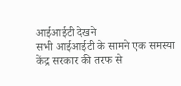आईआईटी देखने
सभी आईआईटी के सामने एक समस्या केंद्र सरकार की तरफ से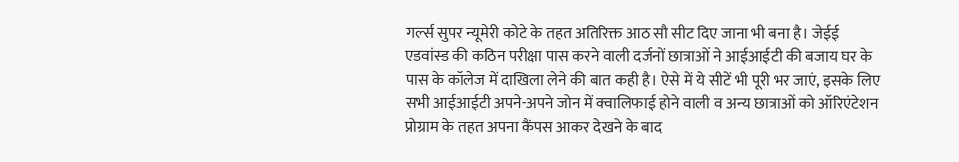गर्ल्स सुपर न्यूमेरी कोटे के तहत अतिरिक्त आठ सौ सीट दिए जाना भी बना है। जेईई एडवांस्ड की कठिन परीक्षा पास करने वाली दर्जनों छात्राओं ने आईआईटी की बजाय घर के पास के कॉलेज में दाखिला लेने की बात कही है। ऐसे में ये सीटें भी पूरी भर जाएं, इसके लिए सभी आईआईटी अपने-अपने जोन में क्वालिफाई होने वाली व अन्य छात्राओं को ऑरिएंटेशन प्रोग्राम के तहत अपना कैंपस आकर देखने के बाद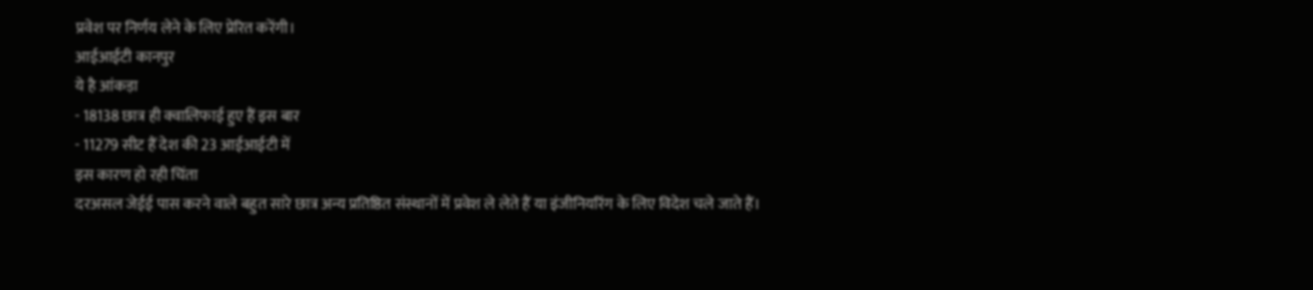प्रवेश पर निर्णय लेने के लिए प्रेरित करेंगी।
आईआईटी कानपुर
ये है आंकड़ा
- 18138 छात्र ही क्वालिफाई हुए हैं इस बार
- 11279 सीट हैं देश की 23 आईआईटी में
इस कारण हो रही चिंता
दरअसल जेईई पास करने वाले बहुत सारे छात्र अन्य प्रतिष्ठित संस्थानों में प्रवेश ले लेते हैं या इंजीनियरिंग के लिए विदेश चले जाते हैं।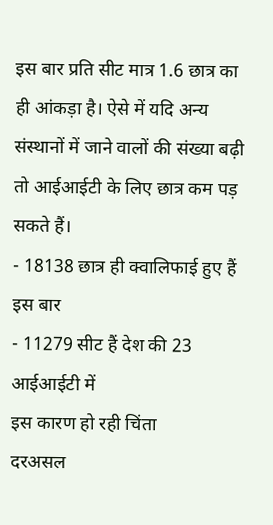इस बार प्रति सीट मात्र 1.6 छात्र का ही आंकड़ा है। ऐसे में यदि अन्य संस्थानों में जाने वालों की संख्या बढ़ी तो आईआईटी के लिए छात्र कम पड़ सकते हैं।
- 18138 छात्र ही क्वालिफाई हुए हैं इस बार
- 11279 सीट हैं देश की 23 आईआईटी में
इस कारण हो रही चिंता
दरअसल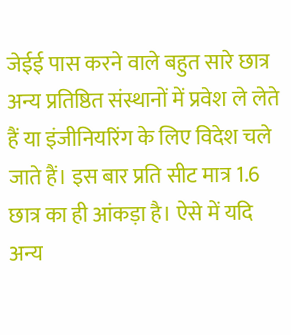जेईई पास करने वाले बहुत सारे छात्र अन्य प्रतिष्ठित संस्थानों में प्रवेश ले लेते हैं या इंजीनियरिंग के लिए विदेश चले जाते हैं। इस बार प्रति सीट मात्र 1.6 छात्र का ही आंकड़ा है। ऐसे में यदि अन्य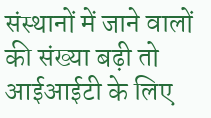संस्थानों में जाने वालों की संख्या बढ़ी तो आईआईटी के लिए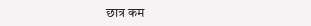छात्र कम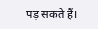पड़ सकते हैं।